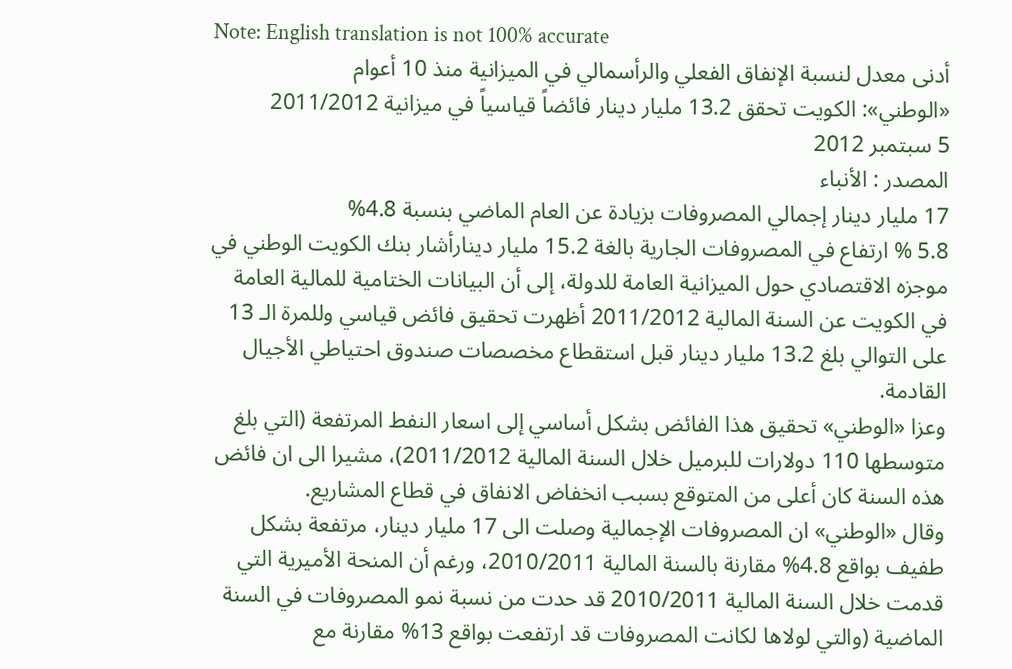Note: English translation is not 100% accurate
أدنى معدل لنسبة الإنفاق الفعلي والرأسمالي في الميزانية منذ 10 أعوام
«الوطني»: الكويت تحقق 13.2 مليار دينار فائضاً قياسياً في ميزانية 2011/2012
5 سبتمبر 2012
المصدر : الأنباء
17 مليار دينار إجمالي المصروفات بزيادة عن العام الماضي بنسبة 4.8%
5.8 % ارتفاع في المصروفات الجارية بالغة 15.2 مليار دينارأشار بنك الكويت الوطني في موجزه الاقتصادي حول الميزانية العامة للدولة، إلى أن البيانات الختامية للمالية العامة في الكويت عن السنة المالية 2011/2012 أظهرت تحقيق فائض قياسي وللمرة الـ 13 على التوالي بلغ 13.2 مليار دينار قبل استقطاع مخصصات صندوق احتياطي الأجيال القادمة.
وعزا «الوطني» تحقيق هذا الفائض بشكل أساسي إلى اسعار النفط المرتفعة (التي بلغ متوسطها 110 دولارات للبرميل خلال السنة المالية 2011/2012)، مشيرا الى ان فائض هذه السنة كان أعلى من المتوقع بسبب انخفاض الانفاق في قطاع المشاريع.
وقال «الوطني» ان المصروفات الإجمالية وصلت الى 17 مليار دينار، مرتفعة بشكل طفيف بواقع 4.8% مقارنة بالسنة المالية 2010/2011، ورغم أن المنحة الأميرية التي قدمت خلال السنة المالية 2010/2011 قد حدت من نسبة نمو المصروفات في السنة الماضية (والتي لولاها لكانت المصروفات قد ارتفعت بواقع 13% مقارنة مع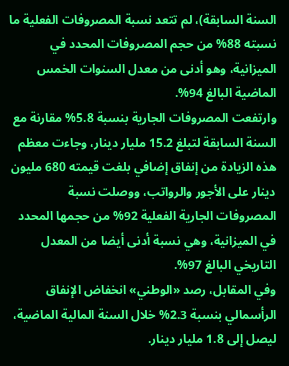السنة السابقة)، لم تتعد نسبة المصروفات الفعلية ما نسبته 88% من حجم المصروفات المحدد في الميزانية، وهو أدنى من معدل السنوات الخمس الماضية البالغ 94%.
وارتفعت المصروفات الجارية بنسبة 5.8% مقارنة مع السنة السابقة لتبلغ 15.2 مليار دينار، وجاءت معظم هذه الزيادة من إنفاق إضافي بلغت قيمته 680 مليون دينار على الأجور والرواتب، ووصلت نسبة المصروفات الجارية الفعلية 92% من حجمها المحدد في الميزانية، وهي نسبة أدنى أيضا من المعدل التاريخي البالغ 97%.
وفي المقابل، رصد «الوطني» انخفاض الإنفاق الرأسمالي بنسبة 2.3% خلال السنة المالية الماضية، ليصل إلى 1.8 مليار دينار.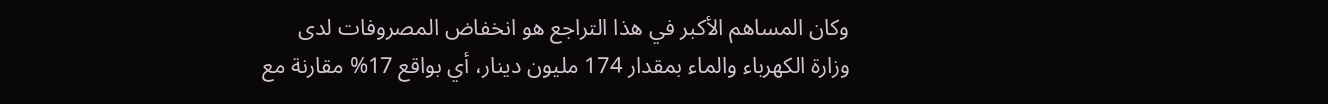وكان المساهم الأكبر في هذا التراجع هو انخفاض المصروفات لدى وزارة الكهرباء والماء بمقدار 174 مليون دينار، أي بواقع 17% مقارنة مع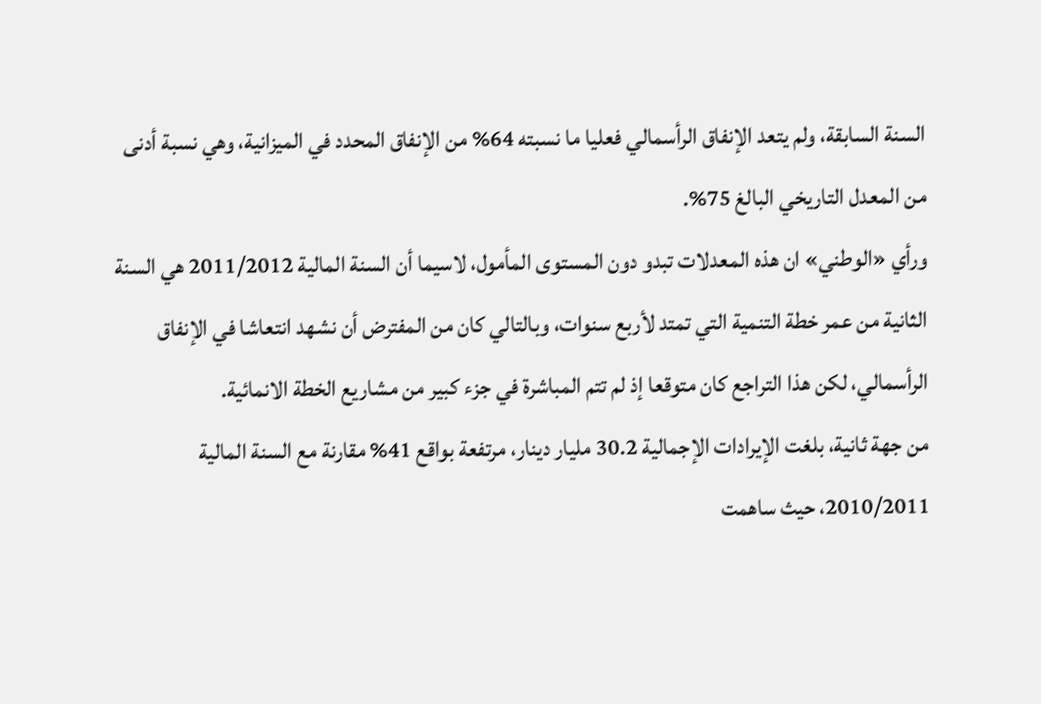السنة السابقة، ولم يتعد الإنفاق الرأسمالي فعليا ما نسبته 64% من الإنفاق المحدد في الميزانية، وهي نسبة أدنى من المعدل التاريخي البالغ 75%.
ورأي «الوطني» ان هذه المعدلات تبدو دون المستوى المأمول، لاسيما أن السنة المالية 2011/2012 هي السنة الثانية من عمر خطة التنمية التي تمتد لأربع سنوات، وبالتالي كان من المفترض أن نشهد انتعاشا في الإنفاق الرأسمالي، لكن هذا التراجع كان متوقعا إذ لم تتم المباشرة في جزء كبير من مشاريع الخطة الانمائية.
من جهة ثانية، بلغت الإيرادات الإجمالية 30.2 مليار دينار، مرتفعة بواقع 41% مقارنة مع السنة المالية 2010/2011، حيث ساهمت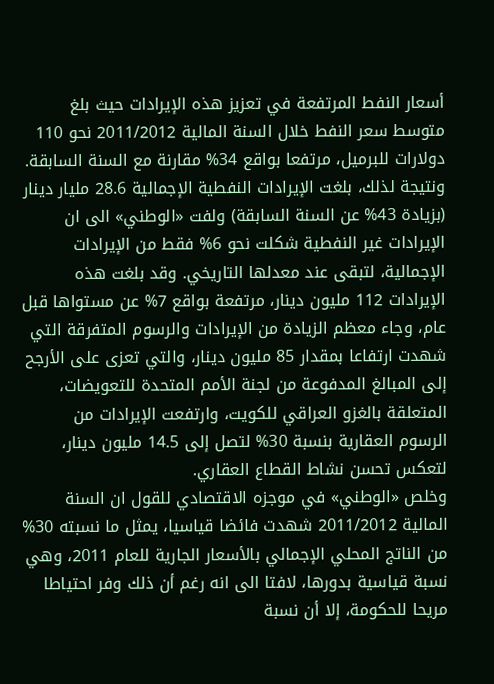أسعار النفط المرتفعة في تعزيز هذه الإيرادات حيث بلغ متوسط سعر النفط خلال السنة المالية 2011/2012 نحو 110 دولارات للبرميل، مرتفعا بواقع 34% مقارنة مع السنة السابقة.
ونتيجة لذلك، بلغت الإيرادات النفطية الإجمالية 28.6 مليار دينار (بزيادة 43% عن السنة السابقة) ولفت «الوطني» الى ان الإيرادات غير النفطية شكلت نحو 6% فقط من الإيرادات الإجمالية، لتبقى عند معدلها التاريخي. وقد بلغت هذه الإيرادات 112 مليون دينار، مرتفعة بواقع 7% عن مستواها قبل عام، وجاء معظم الزيادة من الإيرادات والرسوم المتفرقة التي شهدت ارتفاعا بمقدار 85 مليون دينار، والتي تعزى على الأرجح إلى المبالغ المدفوعة من لجنة الأمم المتحدة للتعويضات، المتعلقة بالغزو العراقي للكويت، وارتفعت الإيرادات من الرسوم العقارية بنسبة 30% لتصل إلى 14.5 مليون دينار، لتعكس تحسن نشاط القطاع العقاري.
وخلص «الوطني» في موجزه الاقتصادي للقول ان السنة المالية 2011/2012 شهدت فائضا قياسيا، يمثل ما نسبته 30% من الناتج المحلي الإجمالي بالأسعار الجارية للعام 2011، وهي نسبة قياسية بدورها، لافتا الى انه رغم أن ذلك وفر احتياطا مريحا للحكومة، إلا أن نسبة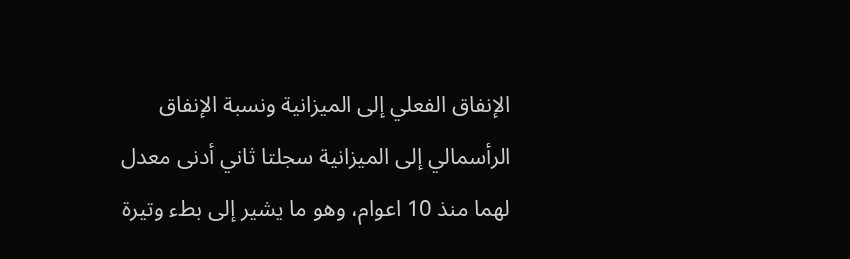الإنفاق الفعلي إلى الميزانية ونسبة الإنفاق الرأسمالي إلى الميزانية سجلتا ثاني أدنى معدل لهما منذ 10 اعوام، وهو ما يشير إلى بطء وتيرة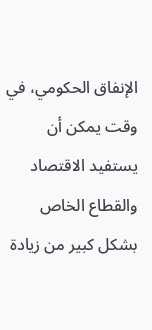الإنفاق الحكومي، في وقت يمكن أن يستفيد الاقتصاد والقطاع الخاص بشكل كبير من زيادة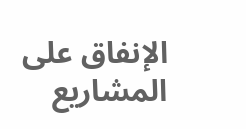الإنفاق على المشاريع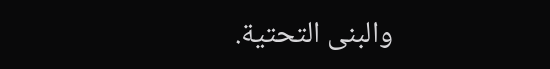والبنى التحتية.